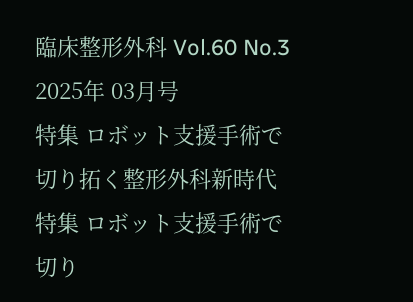臨床整形外科 Vol.60 No.3
2025年 03月号
特集 ロボット支援手術で切り拓く整形外科新時代
特集 ロボット支援手術で切り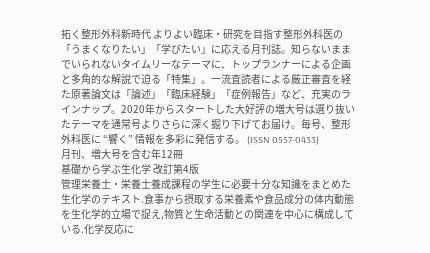拓く整形外科新時代 よりよい臨床・研究を目指す整形外科医の「うまくなりたい」「学びたい」に応える月刊誌。知らないままでいられないタイムリーなテーマに、トップランナーによる企画と多角的な解説で迫る「特集」。一流査読者による厳正審査を経た原著論文は「論述」「臨床経験」「症例報告」など、充実のラインナップ。2020年からスタートした大好評の増大号は選り抜いたテーマを通常号よりさらに深く掘り下げてお届け。毎号、整形外科医に “響く” 情報を多彩に発信する。 (ISSN 0557-0433)
月刊、増大号を含む年12冊
基礎から学ぶ生化学 改訂第4版
管理栄養士・栄養士養成課程の学生に必要十分な知識をまとめた生化学のテキスト.食事から摂取する栄養素や食品成分の体内動態を生化学的立場で捉え,物質と生命活動との関連を中心に構成している.化学反応に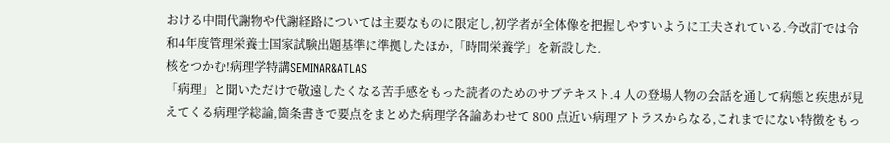おける中間代謝物や代謝経路については主要なものに限定し,初学者が全体像を把握しやすいように工夫されている.今改訂では令和4年度管理栄養士国家試験出題基準に準拠したほか,「時間栄養学」を新設した.
核をつかむ!病理学特講SEMINAR&ATLAS
「病理」と聞いただけで敬遠したくなる苦手感をもった読者のためのサブテキスト.4 人の登場人物の会話を通して病態と疾患が見えてくる病理学総論,箇条書きで要点をまとめた病理学各論あわせて 800 点近い病理アトラスからなる,これまでにない特徴をもっ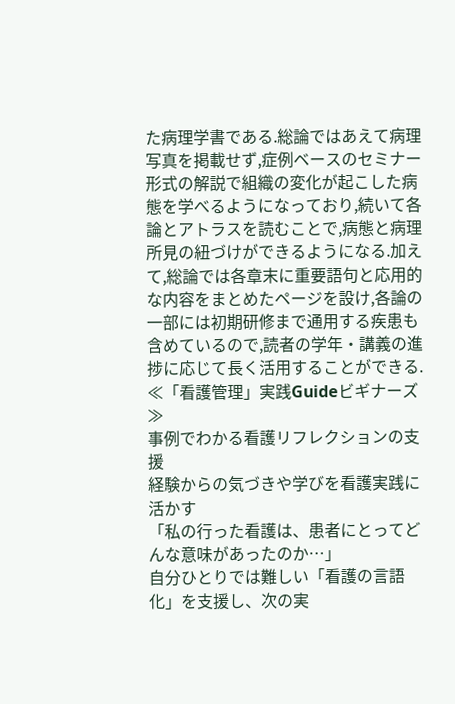た病理学書である.総論ではあえて病理写真を掲載せず,症例ベースのセミナー形式の解説で組織の変化が起こした病態を学べるようになっており,続いて各論とアトラスを読むことで,病態と病理所見の紐づけができるようになる.加えて,総論では各章末に重要語句と応用的な内容をまとめたページを設け,各論の一部には初期研修まで通用する疾患も含めているので,読者の学年・講義の進捗に応じて長く活用することができる.
≪「看護管理」実践Guideビギナーズ≫
事例でわかる看護リフレクションの支援
経験からの気づきや学びを看護実践に活かす
「私の行った看護は、患者にとってどんな意味があったのか…」
自分ひとりでは難しい「看護の言語化」を支援し、次の実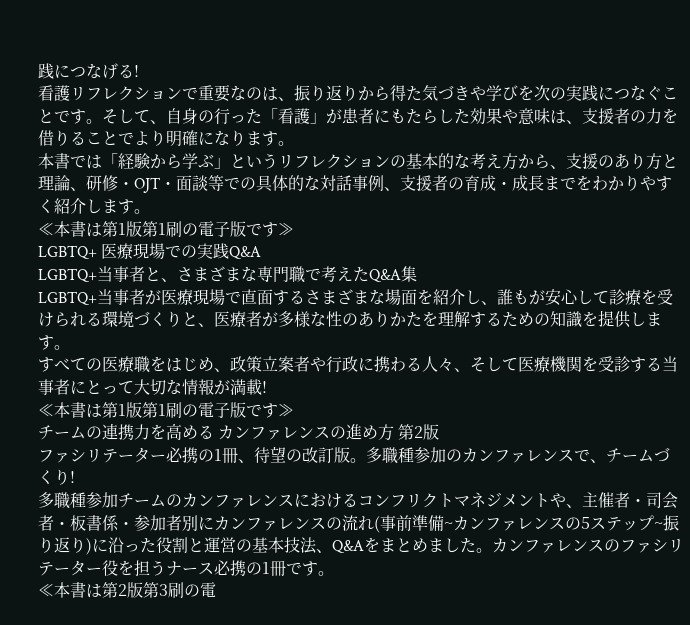践につなげる!
看護リフレクションで重要なのは、振り返りから得た気づきや学びを次の実践につなぐことです。そして、自身の行った「看護」が患者にもたらした効果や意味は、支援者の力を借りることでより明確になります。
本書では「経験から学ぶ」というリフレクションの基本的な考え方から、支援のあり方と理論、研修・OJT・面談等での具体的な対話事例、支援者の育成・成長までをわかりやすく紹介します。
≪本書は第1版第1刷の電子版です≫
LGBTQ+ 医療現場での実践Q&A
LGBTQ+当事者と、さまざまな専門職で考えたQ&A集
LGBTQ+当事者が医療現場で直面するさまざまな場面を紹介し、誰もが安心して診療を受けられる環境づくりと、医療者が多様な性のありかたを理解するための知識を提供します。
すべての医療職をはじめ、政策立案者や行政に携わる人々、そして医療機関を受診する当事者にとって大切な情報が満載!
≪本書は第1版第1刷の電子版です≫
チームの連携力を高める カンファレンスの進め方 第2版
ファシリテーター必携の1冊、待望の改訂版。多職種参加のカンファレンスで、チームづくり!
多職種参加チームのカンファレンスにおけるコンフリクトマネジメントや、主催者・司会者・板書係・参加者別にカンファレンスの流れ(事前準備~カンファレンスの5ステップ~振り返り)に沿った役割と運営の基本技法、Q&Aをまとめました。カンファレンスのファシリテーター役を担うナース必携の1冊です。
≪本書は第2版第3刷の電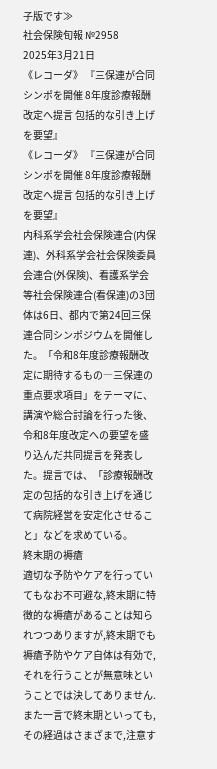子版です≫
社会保険旬報 №2958
2025年3月21日
《レコーダ》 『三保連が合同シンポを開催 8年度診療報酬改定へ提言 包括的な引き上げを要望』
《レコーダ》 『三保連が合同シンポを開催 8年度診療報酬改定へ提言 包括的な引き上げを要望』
内科系学会社会保険連合(内保連)、外科系学会社会保険委員会連合(外保険)、看護系学会等社会保険連合(看保連)の3団体は6日、都内で第24回三保連合同シンポジウムを開催した。「令和8年度診療報酬改定に期待するもの―三保連の重点要求項目」をテーマに、講演や総合討論を行った後、令和8年度改定への要望を盛り込んだ共同提言を発表した。提言では、「診療報酬改定の包括的な引き上げを通じて病院経営を安定化させること」などを求めている。
終末期の褥瘡
適切な予防やケアを行っていてもなお不可避な,終末期に特徴的な褥瘡があることは知られつつありますが,終末期でも褥瘡予防やケア自体は有効で,それを行うことが無意味ということでは決してありません.また一言で終末期といっても,その経過はさまざまで,注意す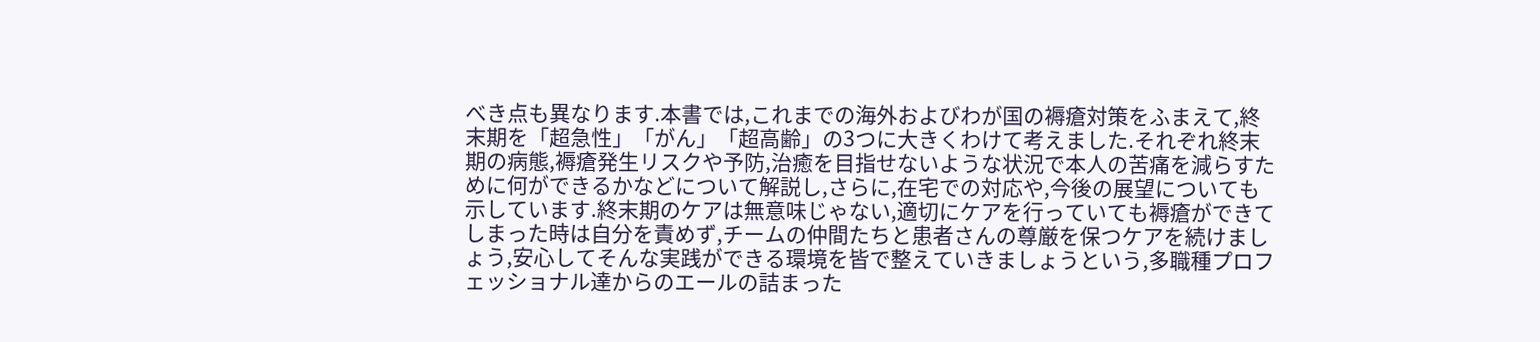べき点も異なります.本書では,これまでの海外およびわが国の褥瘡対策をふまえて,終末期を「超急性」「がん」「超高齢」の3つに大きくわけて考えました.それぞれ終末期の病態,褥瘡発生リスクや予防,治癒を目指せないような状況で本人の苦痛を減らすために何ができるかなどについて解説し,さらに,在宅での対応や,今後の展望についても示しています.終末期のケアは無意味じゃない,適切にケアを行っていても褥瘡ができてしまった時は自分を責めず,チームの仲間たちと患者さんの尊厳を保つケアを続けましょう,安心してそんな実践ができる環境を皆で整えていきましょうという,多職種プロフェッショナル達からのエールの詰まった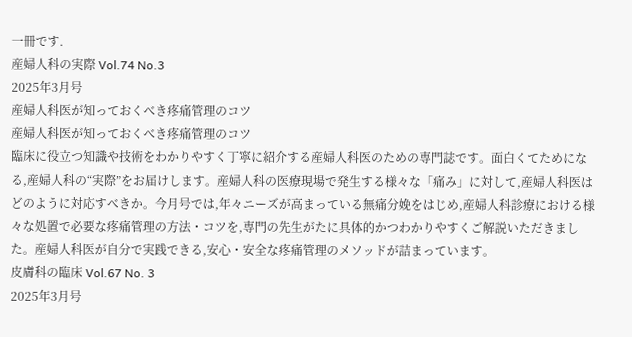一冊です.
産婦人科の実際 Vol.74 No.3
2025年3月号
産婦人科医が知っておくべき疼痛管理のコツ
産婦人科医が知っておくべき疼痛管理のコツ
臨床に役立つ知識や技術をわかりやすく丁寧に紹介する産婦人科医のための専門誌です。面白くてためになる,産婦人科の“実際”をお届けします。産婦人科の医療現場で発生する様々な「痛み」に対して,産婦人科医はどのように対応すべきか。今月号では,年々ニーズが高まっている無痛分娩をはじめ,産婦人科診療における様々な処置で必要な疼痛管理の方法・コツを,専門の先生がたに具体的かつわかりやすくご解説いただきました。産婦人科医が自分で実践できる,安心・安全な疼痛管理のメソッドが詰まっています。
皮膚科の臨床 Vol.67 No. 3
2025年3月号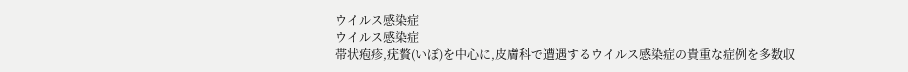ウイルス感染症
ウイルス感染症
帯状疱疹,疣贅(いぼ)を中心に,皮膚科で遭遇するウイルス感染症の貴重な症例を多数収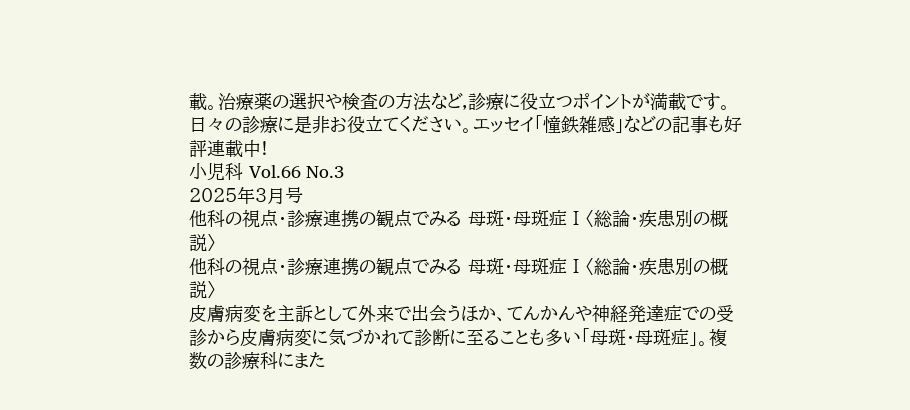載。治療薬の選択や検査の方法など,診療に役立つポイントが満載です。日々の診療に是非お役立てください。エッセイ「憧鉄雑感」などの記事も好評連載中!
小児科 Vol.66 No.3
2025年3月号
他科の視点・診療連携の観点でみる 母斑・母斑症Ⅰ〈総論・疾患別の概説〉
他科の視点・診療連携の観点でみる 母斑・母斑症Ⅰ〈総論・疾患別の概説〉
皮膚病変を主訴として外来で出会うほか、てんかんや神経発達症での受診から皮膚病変に気づかれて診断に至ることも多い「母斑・母斑症」。複数の診療科にまた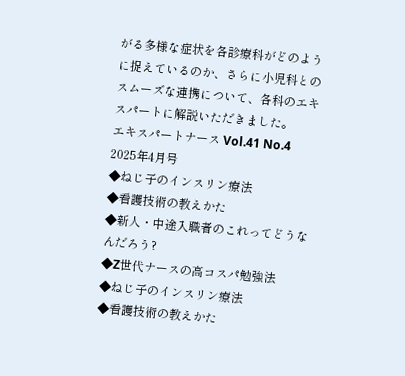がる多様な症状を各診療科がどのように捉えているのか、さらに小児科とのスムーズな連携について、各科のエキスパートに解説いただきました。
エキスパートナース Vol.41 No.4
2025年4月号
◆ねじ子のインスリン療法
◆看護技術の教えかた
◆新人・中途入職者のこれってどうなんだろう?
◆Z世代ナースの高コスパ勉強法
◆ねじ子のインスリン療法
◆看護技術の教えかた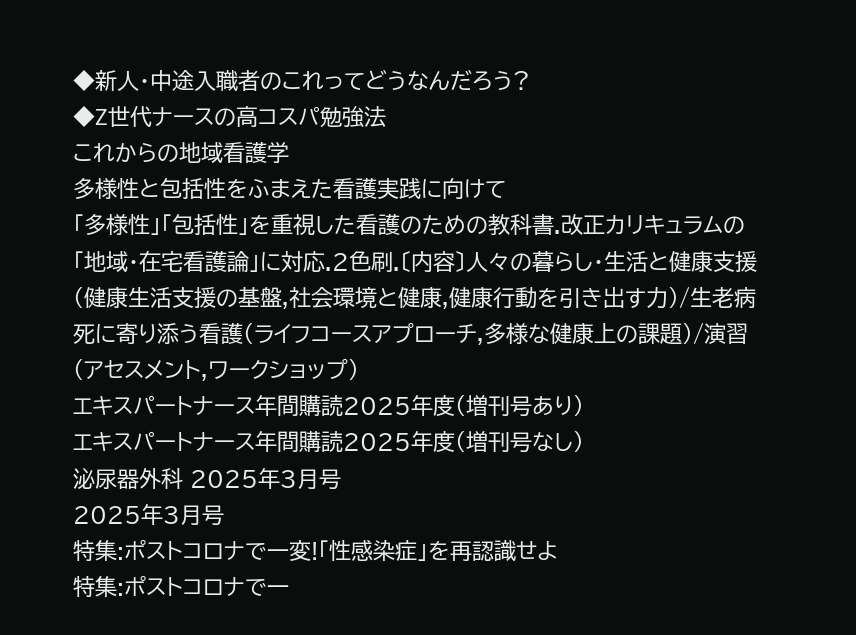◆新人・中途入職者のこれってどうなんだろう?
◆Z世代ナースの高コスパ勉強法
これからの地域看護学
多様性と包括性をふまえた看護実践に向けて
「多様性」「包括性」を重視した看護のための教科書.改正カリキュラムの「地域・在宅看護論」に対応.2色刷.〔内容〕人々の暮らし・生活と健康支援(健康生活支援の基盤,社会環境と健康,健康行動を引き出す力)/生老病死に寄り添う看護(ライフコースアプローチ,多様な健康上の課題)/演習(アセスメント,ワークショップ)
エキスパートナース年間購読2025年度(増刊号あり)
エキスパートナース年間購読2025年度(増刊号なし)
泌尿器外科 2025年3月号
2025年3月号
特集:ポストコロナで一変!「性感染症」を再認識せよ
特集:ポストコロナで一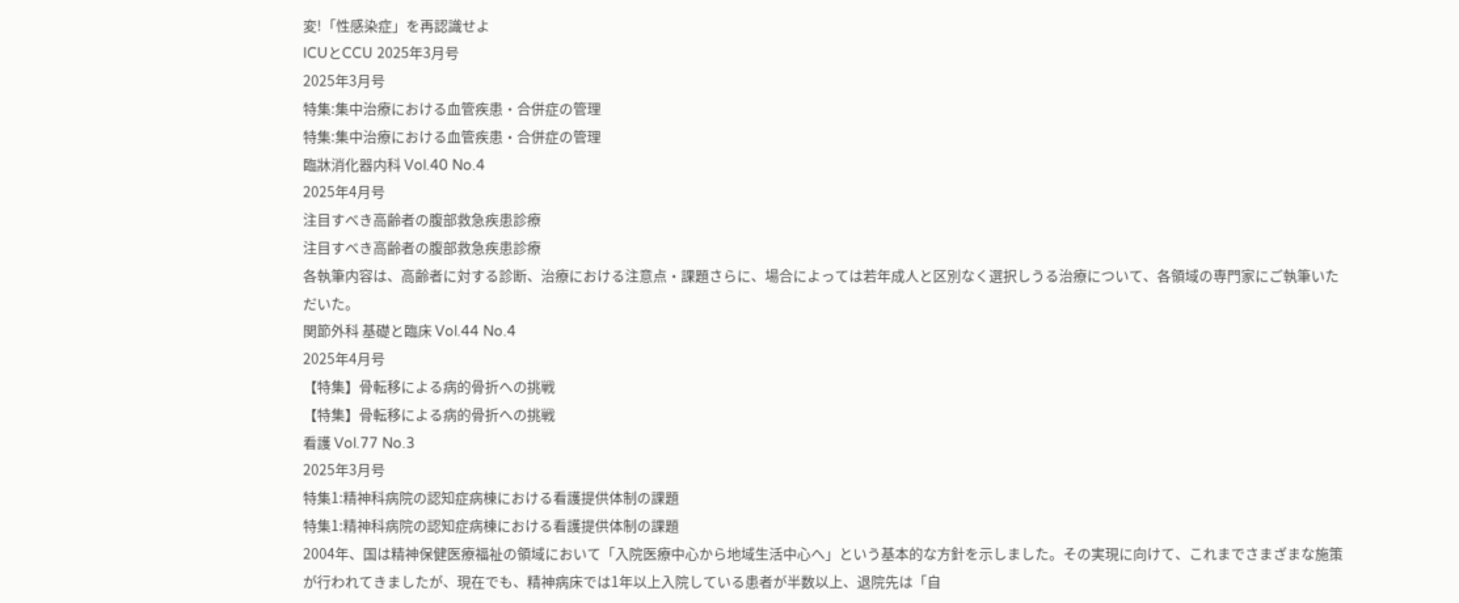変!「性感染症」を再認識せよ
ICUとCCU 2025年3月号
2025年3月号
特集:集中治療における血管疾患・合併症の管理
特集:集中治療における血管疾患・合併症の管理
臨牀消化器内科 Vol.40 No.4
2025年4月号
注目すべき高齢者の腹部救急疾患診療
注目すべき高齢者の腹部救急疾患診療
各執筆内容は、高齢者に対する診断、治療における注意点・課題さらに、場合によっては若年成人と区別なく選択しうる治療について、各領域の専門家にご執筆いただいた。
関節外科 基礎と臨床 Vol.44 No.4
2025年4月号
【特集】骨転移による病的骨折への挑戦
【特集】骨転移による病的骨折への挑戦
看護 Vol.77 No.3
2025年3月号
特集1:精神科病院の認知症病棟における看護提供体制の課題
特集1:精神科病院の認知症病棟における看護提供体制の課題
2004年、国は精神保健医療福祉の領域において「入院医療中心から地域生活中心へ」という基本的な方針を示しました。その実現に向けて、これまでさまざまな施策が行われてきましたが、現在でも、精神病床では1年以上入院している患者が半数以上、退院先は「自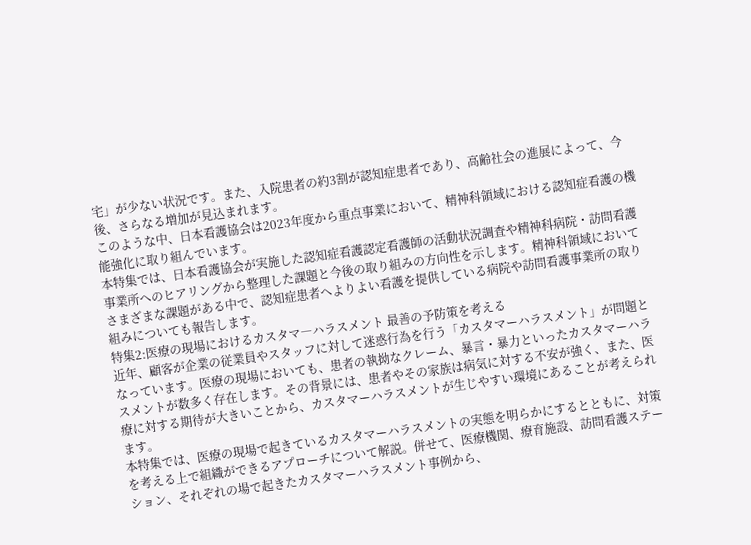宅」が少ない状況です。また、入院患者の約3割が認知症患者であり、高齢社会の進展によって、今後、さらなる増加が見込まれます。
このような中、日本看護協会は2023年度から重点事業において、精神科領域における認知症看護の機能強化に取り組んでいます。
本特集では、日本看護協会が実施した認知症看護認定看護師の活動状況調査や精神科病院・訪問看護事業所へのヒアリングから整理した課題と今後の取り組みの方向性を示します。精神科領域においてさまざまな課題がある中で、認知症患者へよりよい看護を提供している病院や訪問看護事業所の取り組みについても報告します。
特集2:医療の現場におけるカスタマ―ハラスメント 最善の予防策を考える
近年、顧客が企業の従業員やスタッフに対して迷惑行為を行う「カスタマーハラスメント」が問題となっています。医療の現場においても、患者の執拗なクレーム、暴言・暴力といったカスタマーハラスメントが数多く存在します。その背景には、患者やその家族は病気に対する不安が強く、また、医療に対する期待が大きいことから、カスタマーハラスメントが生じやすい環境にあることが考えられます。
本特集では、医療の現場で起きているカスタマーハラスメントの実態を明らかにするとともに、対策を考える上で組織ができるアプローチについて解説。併せて、医療機関、療育施設、訪問看護ステーション、それぞれの場で起きたカスタマーハラスメント事例から、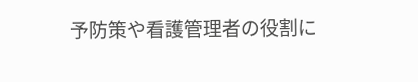予防策や看護管理者の役割に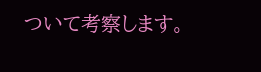ついて考察します。